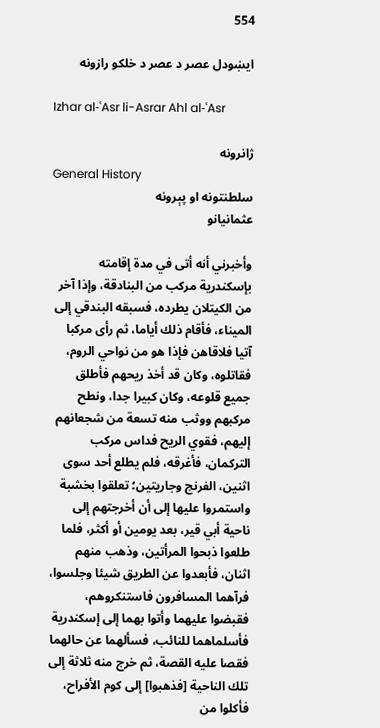554

ايښودل عصر د عصر د خلکو رازونه

Izhar al-ʿAsr li-Asrar Ahl al-ʿAsr

ژانرونه
General History
سلطنتونه او پېرونه
عثمانيانو

وأخبرني أنه أتى في مدة إقامته بإسكندرية مركب من البنادقة، وإذا آخر من الكيتلان يطرده، فسبقه البندقي إلى الميناء، فأقام ذلك أياما، ثم رأى مركبا آتيا فلاقاهن فإذا هو من نواحي الروم، فقاتلوه، وكان قد أخذ ريحهم فأطلق جميع قلوعه، وكان كبيرا جدا، ونطح مركبهم ووثب منه تسعة من شجعانهم إليهم، فقوي الريح فداس مركب التركمان، فأغرقه، فلم يطلع أحد سوى اثنين، الفرنج وجاريتين؛ تعلقوا بخشبة واستمروا عليها إلى أن أخرجتهم إلى ناحية أبي قير، بعد يومين أو أكثر، فلما طلعوا ذبحوا المرأتين، وذهب منهم اثنان، فأبعدوا عن الطريق شيئا وجلسوا، فرآهما المسافرون فاستنكروهم، فقبضوا عليهما وأتوا بهما إلى إسكندرية فأسلماهما للنائب، فسألهما عن حالهما فقصا عليه القصة، ثم خرج منه ثلاثة إلى تلك الناحية [فذهبوا] إلى كوم الأفراح، فأكلوا من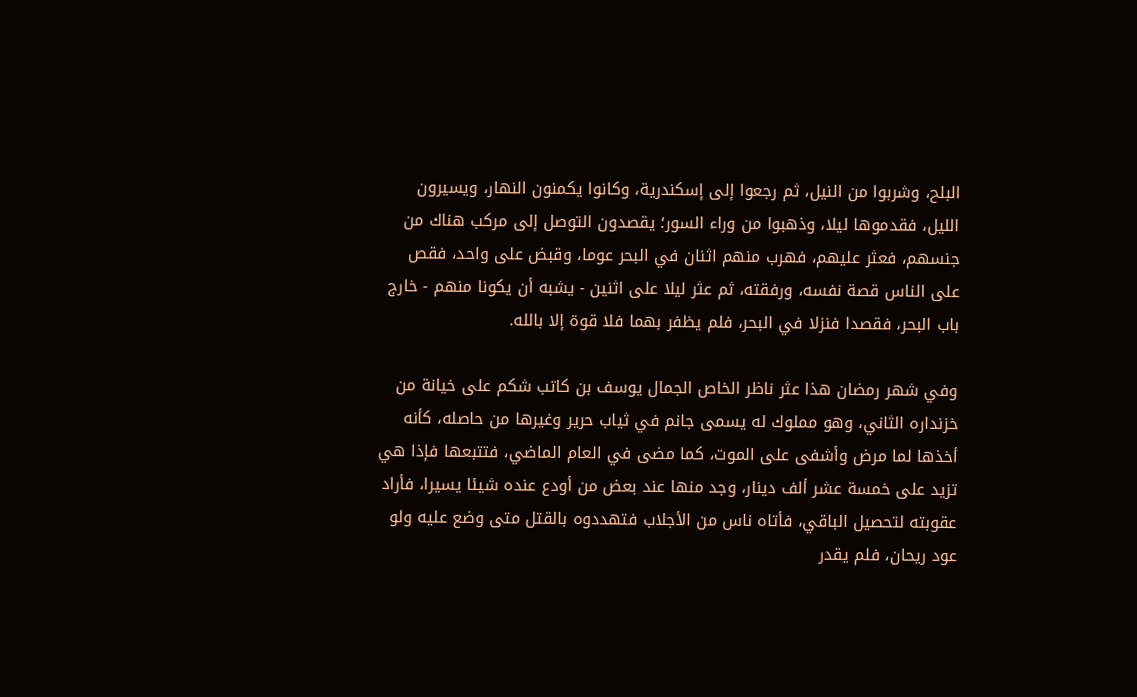البلح، وشربوا من النيل، ثم رجعوا إلى إسكندرية، وكانوا يكمنون النهار، ويسيرون الليل، فقدموها ليلا، وذهبوا من وراء السور؛ يقصدون التوصل إلى مركب هناك من جنسهم، فعثر عليهم، فهرب منهم اثنان في البحر عوما، وقبض على واحد، فقص على الناس قصة نفسه، ورفقته، ثم عثر ليلا على اثنين - يشبه أن يكونا منهم - خارج باب البحر، فقصدا فنزلا في البحر، فلم يظفر بهما فلا قوة إلا بالله.

وفي شهر رمضان هذا عثر ناظر الخاص الجمال يوسف بن كاتب شكم على خيانة من خزنداره الثاني، وهو مملوك له يسمى جانم في ثياب حرير وغيرها من حاصله، كأنه أخذها لما مرض وأشفى على الموت، كما مضى في العام الماضي، فتتبعها فإذا هي تزيد على خمسة عشر ألف دينار، وجد منها عند بعض من أودع عنده شيئا يسيرا، فأراد عقوبته لتحصيل الباقي، فأتاه ناس من الأجلاب فتهددوه بالقتل متى وضع عليه ولو عود ريحان، فلم يقدر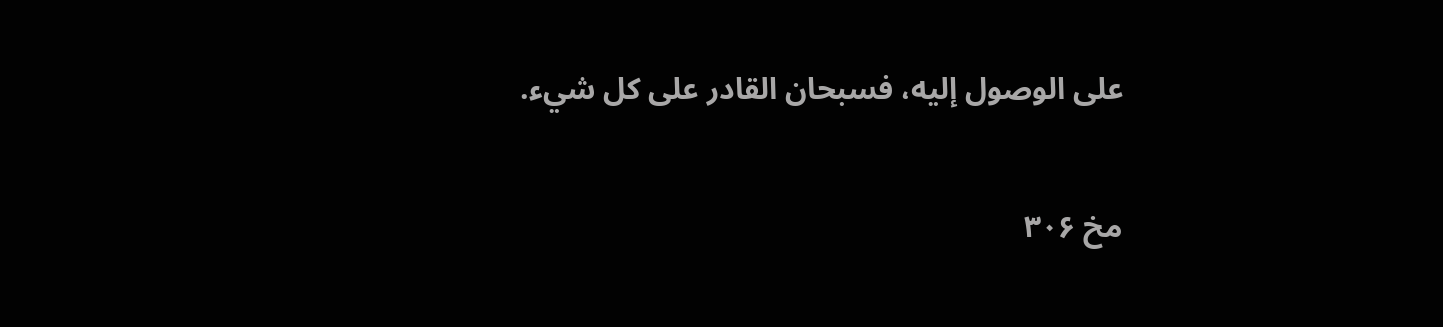على الوصول إليه، فسبحان القادر على كل شيء.

مخ ۳۰۶